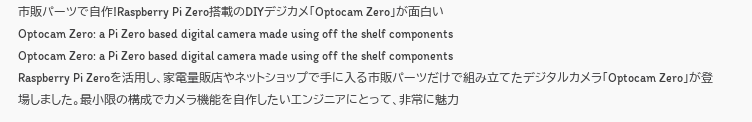市販パーツで自作!Raspberry Pi Zero搭載のDIYデジカメ「Optocam Zero」が面白い
Optocam Zero: a Pi Zero based digital camera made using off the shelf components
Optocam Zero: a Pi Zero based digital camera made using off the shelf components
Raspberry Pi Zeroを活用し、家電量販店やネットショップで手に入る市販パーツだけで組み立てたデジタルカメラ「Optocam Zero」が登場しました。最小限の構成でカメラ機能を自作したいエンジニアにとって、非常に魅力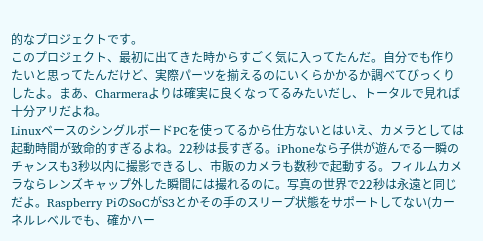的なプロジェクトです。
このプロジェクト、最初に出てきた時からすごく気に入ってたんだ。自分でも作りたいと思ってたんだけど、実際パーツを揃えるのにいくらかかるか調べてびっくりしたよ。まあ、Charmeraよりは確実に良くなってるみたいだし、トータルで見れば十分アリだよね。
LinuxベースのシングルボードPCを使ってるから仕方ないとはいえ、カメラとしては起動時間が致命的すぎるよね。22秒は長すぎる。iPhoneなら子供が遊んでる一瞬のチャンスも3秒以内に撮影できるし、市販のカメラも数秒で起動する。フィルムカメラならレンズキャップ外した瞬間には撮れるのに。写真の世界で22秒は永遠と同じだよ。Raspberry PiのSoCがS3とかその手のスリープ状態をサポートしてない(カーネルレベルでも、確かハー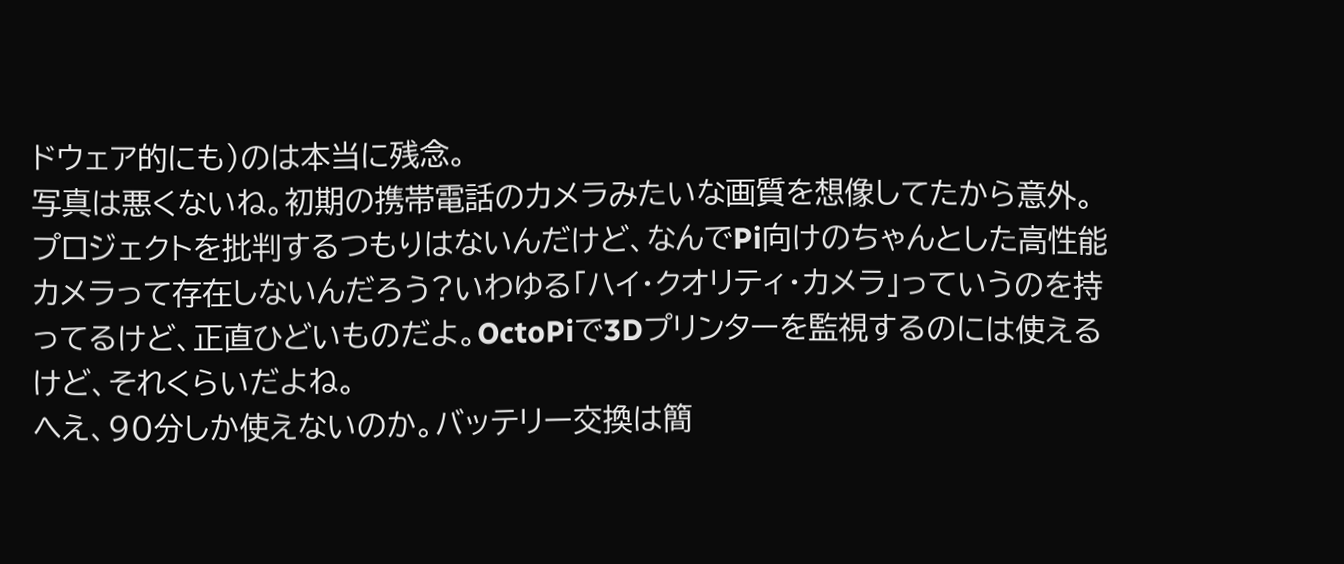ドウェア的にも)のは本当に残念。
写真は悪くないね。初期の携帯電話のカメラみたいな画質を想像してたから意外。
プロジェクトを批判するつもりはないんだけど、なんでPi向けのちゃんとした高性能カメラって存在しないんだろう?いわゆる「ハイ・クオリティ・カメラ」っていうのを持ってるけど、正直ひどいものだよ。OctoPiで3Dプリンターを監視するのには使えるけど、それくらいだよね。
へえ、90分しか使えないのか。バッテリー交換は簡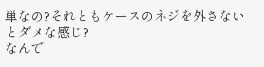単なの?それともケースのネジを外さないとダメな感じ?
なんで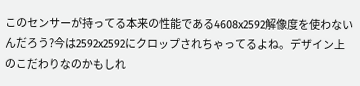このセンサーが持ってる本来の性能である4608x2592解像度を使わないんだろう?今は2592x2592にクロップされちゃってるよね。デザイン上のこだわりなのかもしれ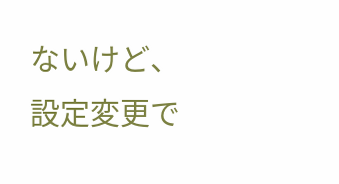ないけど、設定変更で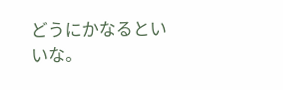どうにかなるといいな。